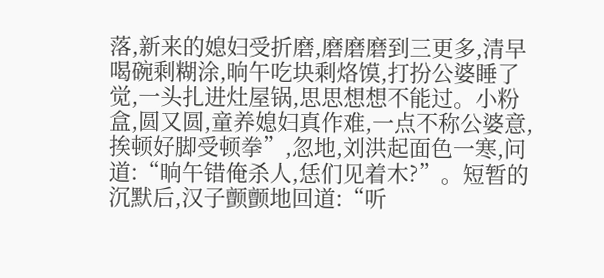落,新来的媳妇受折磨,磨磨磨到三更多,清早喝碗剩糊涂,晌午吃块剩烙馍,打扮公婆睡了觉,一头扎进灶屋锅,思思想想不能过。小粉盒,圆又圆,童养媳妇真作难,一点不称公婆意,挨顿好脚受顿拳”,忽地,刘洪起面色一寒,问道:“晌午错俺杀人,恁们见着木?”。短暂的沉默后,汉子颤颤地回道:“听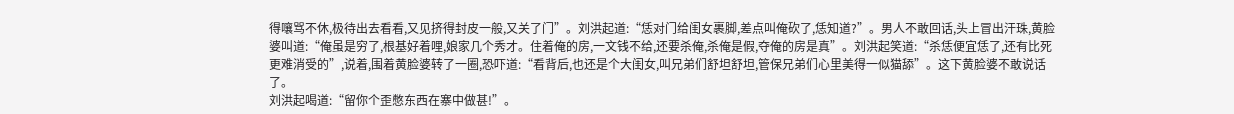得嚷骂不休,极待出去看看,又见挤得封皮一般,又关了门”。刘洪起道:“恁对门给闺女裹脚,差点叫俺砍了,恁知道?”。男人不敢回话,头上冒出汗珠,黄脸婆叫道:“俺虽是穷了,根基好着哩,娘家几个秀才。住着俺的房,一文钱不给,还要杀俺,杀俺是假,夺俺的房是真”。刘洪起笑道:“杀恁便宜恁了,还有比死更难消受的”,说着,围着黄脸婆转了一圈,恐吓道:“看背后,也还是个大闺女,叫兄弟们舒坦舒坦,管保兄弟们心里美得一似猫舔”。这下黄脸婆不敢说话了。
刘洪起喝道:“留你个歪憋东西在寨中做甚!”。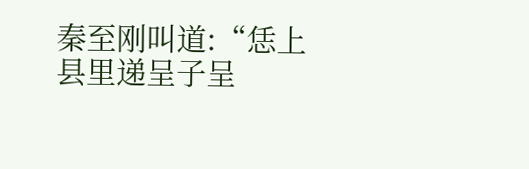秦至刚叫道:“恁上县里递呈子呈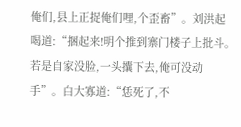俺们,县上正捉俺们哩,个歪畜”。刘洪起喝道:“捆起来!明个推到寨门楼子上批斗。若是自家没脸,一头攮下去,俺可没动手”。白大寡道:“恁死了,不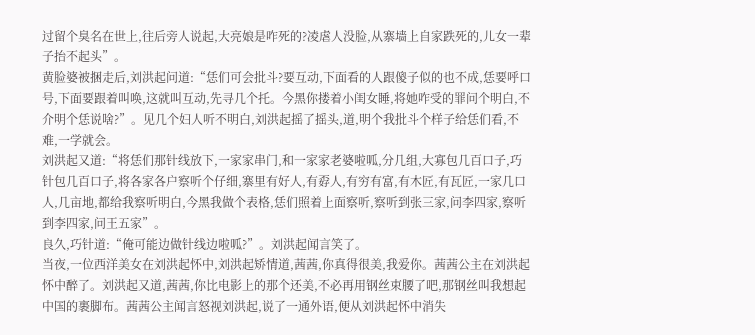过留个臭名在世上,往后旁人说起,大亮娘是咋死的?凌虐人没脸,从寨墙上自家跌死的,儿女一辈子抬不起头”。
黄脸婆被捆走后,刘洪起问道:“恁们可会批斗?要互动,下面看的人跟傻子似的也不成,恁要呼口号,下面要跟着叫唤,这就叫互动,先寻几个托。今黑你搂着小闺女睡,将她咋受的罪问个明白,不介明个恁说啥?”。见几个妇人听不明白,刘洪起摇了摇头,道,明个我批斗个样子给恁们看,不难,一学就会。
刘洪起又道:“将恁们那针线放下,一家家串门,和一家家老婆啦呱,分几组,大寡包几百口子,巧针包几百口子,将各家各户察听个仔细,寨里有好人,有孬人,有穷有富,有木匠,有瓦匠,一家几口人,几亩地,都给我察听明白,今黑我做个表格,恁们照着上面察听,察听到张三家,问李四家,察听到李四家,问王五家”。
良久,巧针道:“俺可能边做针线边啦呱?”。刘洪起闻言笑了。
当夜,一位西洋美女在刘洪起怀中,刘洪起矫情道,茜茜,你真得很美,我爱你。茜茜公主在刘洪起怀中醉了。刘洪起又道,茜茜,你比电影上的那个还美,不必再用钢丝束腰了吧,那钢丝叫我想起中国的裹脚布。茜茜公主闻言怒视刘洪起,说了一通外语,便从刘洪起怀中消失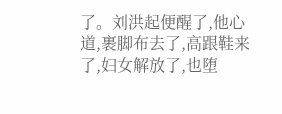了。刘洪起便醒了,他心道,裹脚布去了,高跟鞋来了,妇女解放了,也堕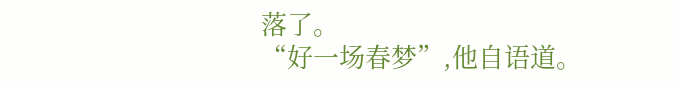落了。
“好一场春梦”,他自语道。